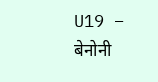U19 – बेनोनी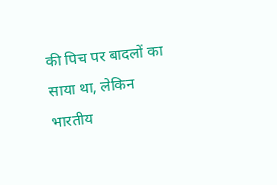की पिच पर बादलों का साया था, लेकिन भारतीय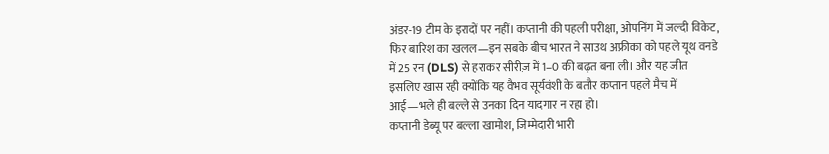अंडर-19 टीम के इरादों पर नहीं। कप्तानी की पहली परीक्षा, ओपनिंग में जल्दी विकेट, फिर बारिश का खलल—इन सबके बीच भारत ने साउथ अफ्रीका को पहले यूथ वनडे में 25 रन (DLS) से हराकर सीरीज़ में 1–0 की बढ़त बना ली। और यह जीत इसलिए खास रही क्योंकि यह वैभव सूर्यवंशी के बतौर कप्तान पहले मैच में आई—भले ही बल्ले से उनका दिन यादगार न रहा हो।
कप्तानी डेब्यू पर बल्ला खामोश, जिम्मेदारी भारी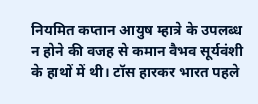नियमित कप्तान आयुष म्हात्रे के उपलब्ध न होने की वजह से कमान वैभव सूर्यवंशी के हाथों में थी। टॉस हारकर भारत पहले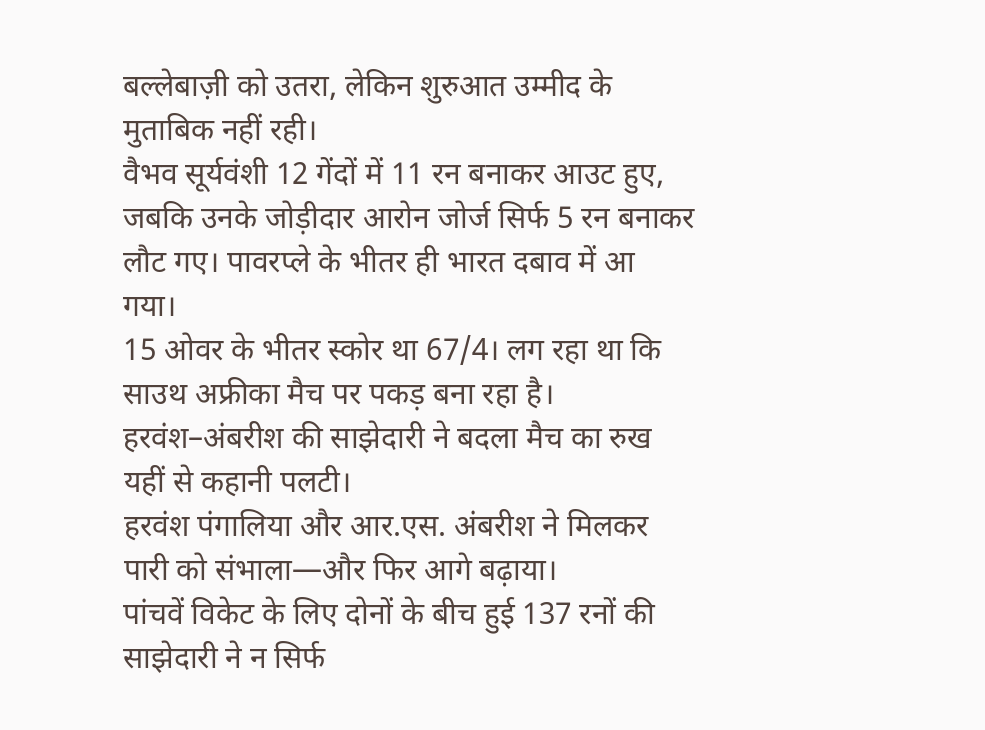बल्लेबाज़ी को उतरा, लेकिन शुरुआत उम्मीद के मुताबिक नहीं रही।
वैभव सूर्यवंशी 12 गेंदों में 11 रन बनाकर आउट हुए, जबकि उनके जोड़ीदार आरोन जोर्ज सिर्फ 5 रन बनाकर लौट गए। पावरप्ले के भीतर ही भारत दबाव में आ गया।
15 ओवर के भीतर स्कोर था 67/4। लग रहा था कि साउथ अफ्रीका मैच पर पकड़ बना रहा है।
हरवंश–अंबरीश की साझेदारी ने बदला मैच का रुख
यहीं से कहानी पलटी।
हरवंश पंगालिया और आर.एस. अंबरीश ने मिलकर पारी को संभाला—और फिर आगे बढ़ाया।
पांचवें विकेट के लिए दोनों के बीच हुई 137 रनों की साझेदारी ने न सिर्फ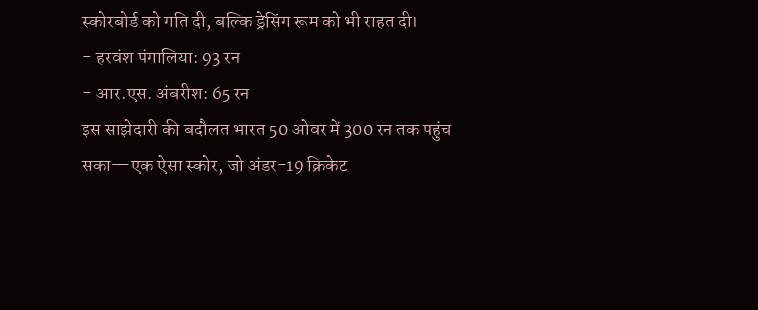स्कोरबोर्ड को गति दी, बल्कि ड्रेसिंग रूम को भी राहत दी।
- हरवंश पंगालिया: 93 रन
- आर.एस. अंबरीश: 65 रन
इस साझेदारी की बदौलत भारत 50 ओवर में 300 रन तक पहुंच सका—एक ऐसा स्कोर, जो अंडर-19 क्रिकेट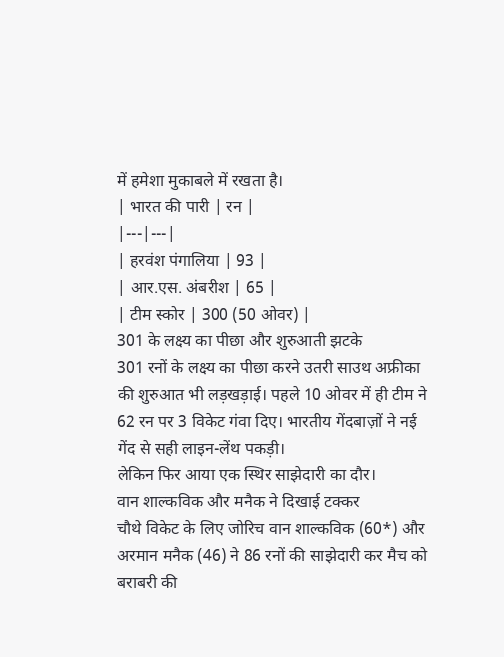में हमेशा मुकाबले में रखता है।
| भारत की पारी | रन |
|---|---|
| हरवंश पंगालिया | 93 |
| आर.एस. अंबरीश | 65 |
| टीम स्कोर | 300 (50 ओवर) |
301 के लक्ष्य का पीछा और शुरुआती झटके
301 रनों के लक्ष्य का पीछा करने उतरी साउथ अफ्रीका की शुरुआत भी लड़खड़ाई। पहले 10 ओवर में ही टीम ने 62 रन पर 3 विकेट गंवा दिए। भारतीय गेंदबाज़ों ने नई गेंद से सही लाइन-लेंथ पकड़ी।
लेकिन फिर आया एक स्थिर साझेदारी का दौर।
वान शाल्कविक और मनैक ने दिखाई टक्कर
चौथे विकेट के लिए जोरिच वान शाल्कविक (60*) और अरमान मनैक (46) ने 86 रनों की साझेदारी कर मैच को बराबरी की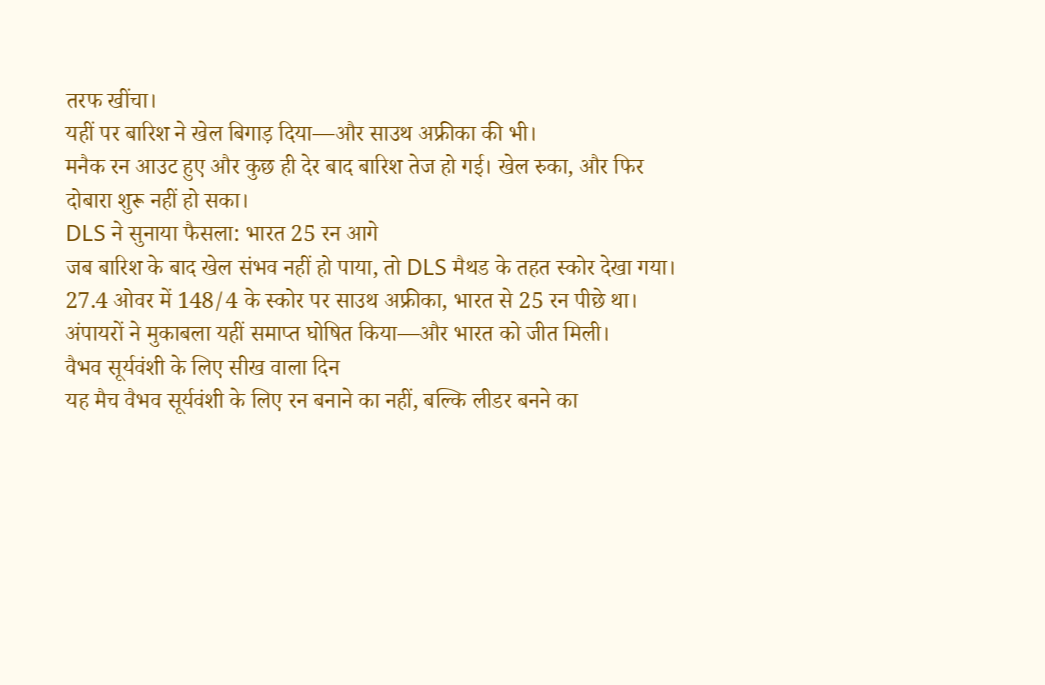तरफ खींचा।
यहीं पर बारिश ने खेल बिगाड़ दिया—और साउथ अफ्रीका की भी।
मनैक रन आउट हुए और कुछ ही देर बाद बारिश तेज हो गई। खेल रुका, और फिर दोबारा शुरू नहीं हो सका।
DLS ने सुनाया फैसला: भारत 25 रन आगे
जब बारिश के बाद खेल संभव नहीं हो पाया, तो DLS मैथड के तहत स्कोर देखा गया।
27.4 ओवर में 148/4 के स्कोर पर साउथ अफ्रीका, भारत से 25 रन पीछे था।
अंपायरों ने मुकाबला यहीं समाप्त घोषित किया—और भारत को जीत मिली।
वैभव सूर्यवंशी के लिए सीख वाला दिन
यह मैच वैभव सूर्यवंशी के लिए रन बनाने का नहीं, बल्कि लीडर बनने का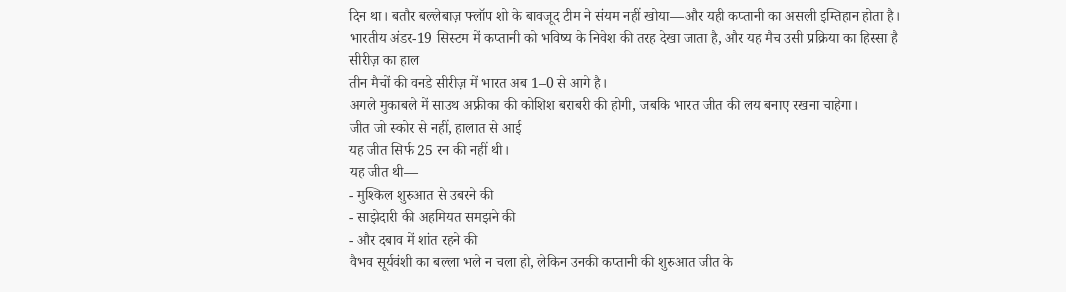दिन था। बतौर बल्लेबाज़ फ्लॉप शो के बावजूद टीम ने संयम नहीं खोया—और यही कप्तानी का असली इम्तिहान होता है।
भारतीय अंडर-19 सिस्टम में कप्तानी को भविष्य के निवेश की तरह देखा जाता है, और यह मैच उसी प्रक्रिया का हिस्सा है
सीरीज़ का हाल
तीन मैचों की वनडे सीरीज़ में भारत अब 1–0 से आगे है।
अगले मुकाबले में साउथ अफ्रीका की कोशिश बराबरी की होगी, जबकि भारत जीत की लय बनाए रखना चाहेगा।
जीत जो स्कोर से नहीं, हालात से आई
यह जीत सिर्फ 25 रन की नहीं थी।
यह जीत थी—
- मुश्किल शुरुआत से उबरने की
- साझेदारी की अहमियत समझने की
- और दबाव में शांत रहने की
वैभव सूर्यवंशी का बल्ला भले न चला हो, लेकिन उनकी कप्तानी की शुरुआत जीत के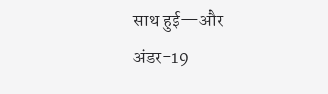साथ हुई—और अंडर-19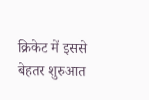क्रिकेट में इससे बेहतर शुरुआत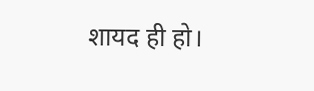शायद ही हो।